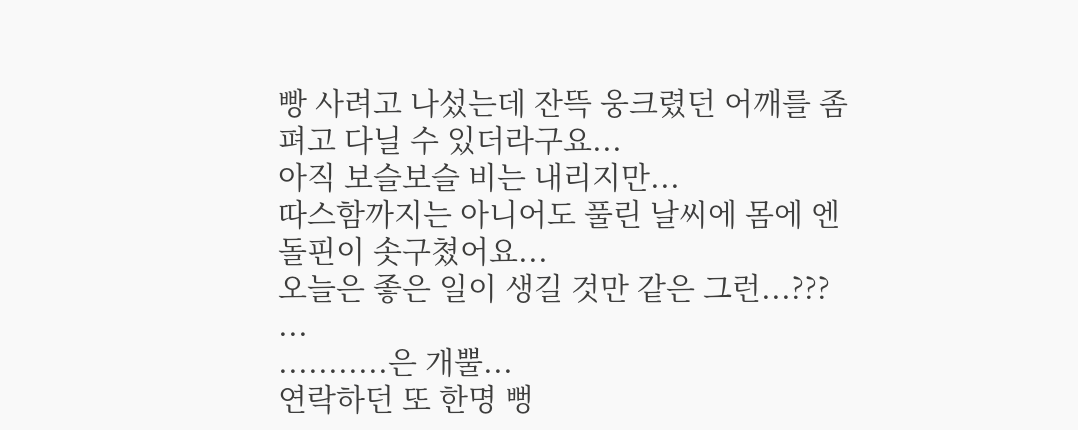빵 사려고 나섰는데 잔뜩 웅크렸던 어깨를 좀 펴고 다닐 수 있더라구요...
아직 보슬보슬 비는 내리지만...
따스함까지는 아니어도 풀린 날씨에 몸에 엔돌핀이 솟구쳤어요...
오늘은 좋은 일이 생길 것만 같은 그런...???
...
...........은 개뿔...
연락하던 또 한명 뻥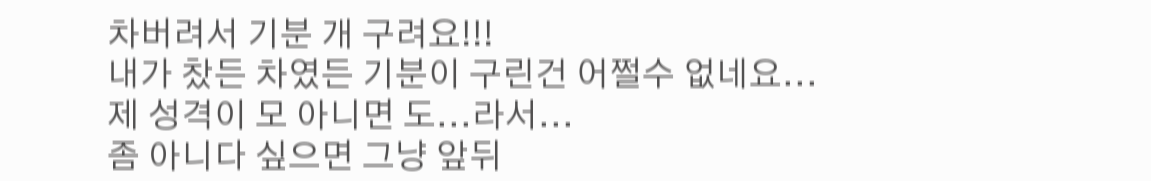차버려서 기분 개 구려요!!!
내가 찼든 차였든 기분이 구린건 어쩔수 없네요...
제 성격이 모 아니면 도...라서...
좀 아니다 싶으면 그냥 앞뒤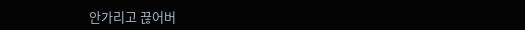안가리고 끊어버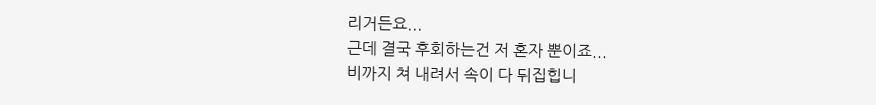리거든요...
근데 결국 후회하는건 저 혼자 뿐이죠...
비까지 쳐 내려서 속이 다 뒤집힙니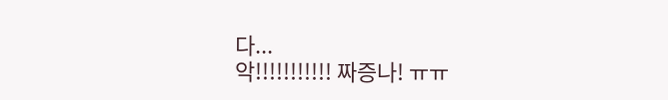다...
악!!!!!!!!!!! 짜증나! ㅠㅠ